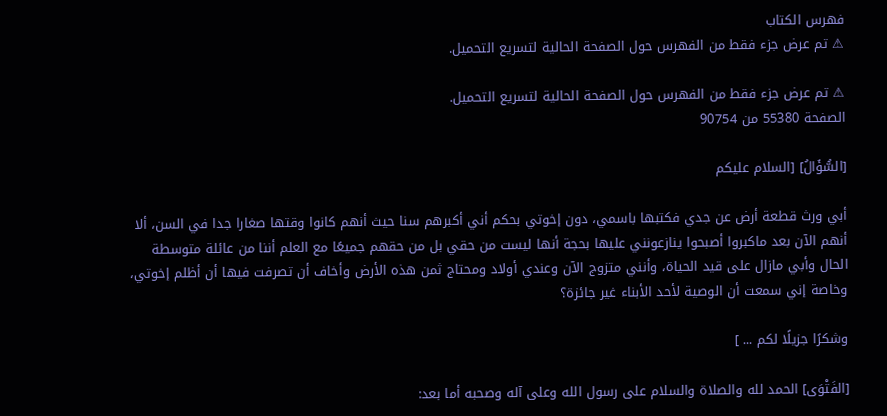فهرس الكتاب
⚠ تم عرض جزء فقط من الفهرس حول الصفحة الحالية لتسريع التحميل.

⚠ تم عرض جزء فقط من الفهرس حول الصفحة الحالية لتسريع التحميل.
الصفحة 55380 من 90754

[السُّؤَالُ] [السلام عليكم

أبي ورث قطعة أرض عن جدي فكتبها باسمي، دون إخوتي بحكم أني أكبرهم سنا حيث أنهم كانوا وقتها صغارا جدا في السن، ألا أنهم الآن بعد ماكبروا أصبحوا ينازعونني عليها بحجة أنها ليست من حقي بل من حقهم جميعًا مع العلم أننا من عائلة متوسطة الحال وأبي مازال على قيد الحياة، وأنني متزوج الآن وعندي أولاد ومحتاج ثمن هذه الأرض وأخاف أن تصرفت فيها أن أظلم إخوتي، وخاصة إني سمعت أن الوصية لأحد الأبناء غير جائزة؟

وشكرًا جزيلًا لكم ... ]

[الفَتْوَى] الحمد لله والصلاة والسلام على رسول الله وعلى آله وصحبه أما بعد: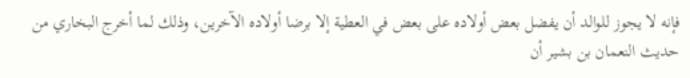فإنه لا يجوز للوالد أن يفضل بعض أولاده على بعض في العطية إلا برضا أولاده الآخرين، وذلك لما أخرج البخاري من حديث النعمان بن بشير أن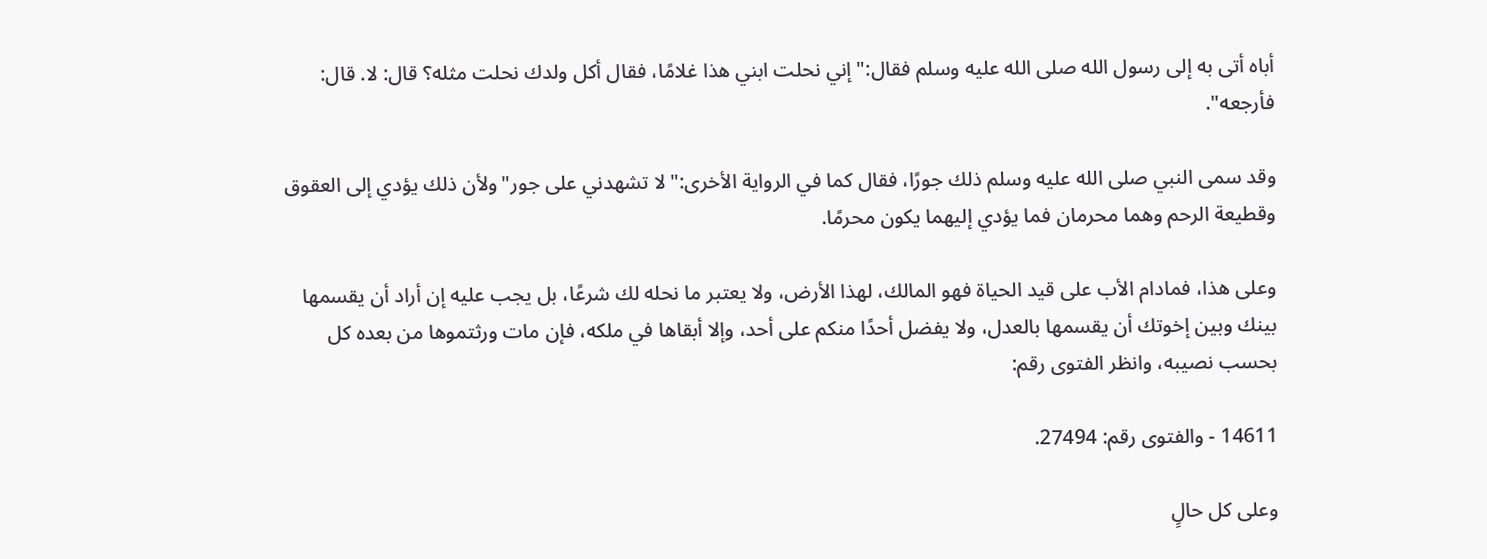أباه أتى به إلى رسول الله صلى الله عليه وسلم فقال:"إني نحلت ابني هذا غلامًا، فقال أكل ولدك نحلت مثله؟ قال: لا. قال: فأرجعه".

وقد سمى النبي صلى الله عليه وسلم ذلك جورًا، فقال كما في الرواية الأخرى:"لا تشهدني على جور"ولأن ذلك يؤدي إلى العقوق وقطيعة الرحم وهما محرمان فما يؤدي إليهما يكون محرمًا.

وعلى هذا، فمادام الأب على قيد الحياة فهو المالك، لهذا الأرض، ولا يعتبر ما نحله لك شرعًا، بل يجب عليه إن أراد أن يقسمها بينك وبين إخوتك أن يقسمها بالعدل، ولا يفضل أحدًا منكم على أحد، وإلا أبقاها في ملكه، فإن مات ورثتموها من بعده كل بحسب نصيبه، وانظر الفتوى رقم:

14611 - والفتوى رقم: 27494.

وعلى كل حالٍ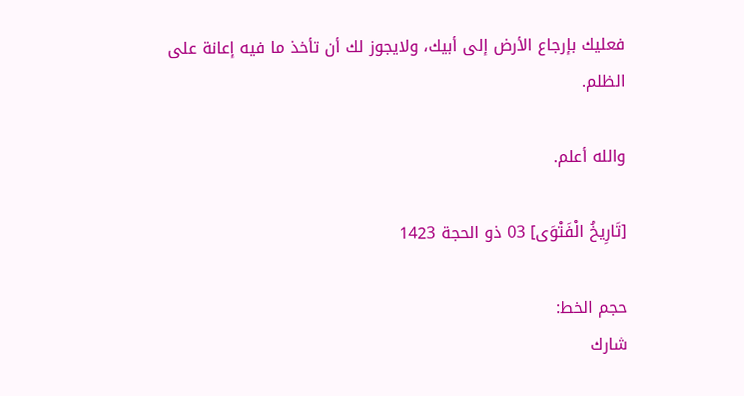فعليك بإرجاع الأرض إلى أبيك، ولايجوز لك أن تأخذ ما فيه إعانة على الظلم.

والله أعلم.

[تَارِيخُ الْفَتْوَى] 03 ذو الحجة 1423

حجم الخط:
شارك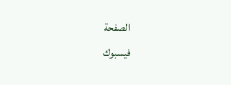الصفحة
فيسبوك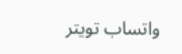واتساب تويتر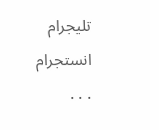تليجرام انستجرام
. . .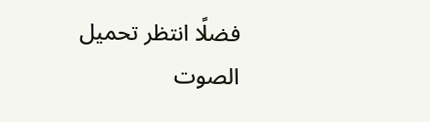فضلًا انتظر تحميل الصوت